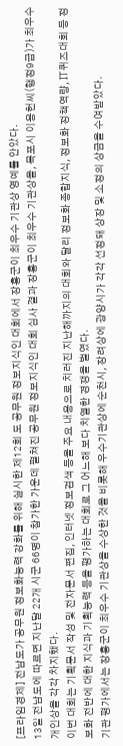[프라임경제] 전남도가 공무원 정보화능력 강화를 위해 실시한 제12회 도 공무원 정보지식인 대회에서 장흥군이 최우수 기관상 영예를 안았다.
13일 전남도에 따르면 지난달 22개 시군 66명이 참가한 가운데 펼쳐진 공무원 정보지식인 대회 심사 결과 장흥군이 최우수 기관상을, 목포시 이용헌씨(행정9급)가 최우수 개인상을 각각 차지했다.
이번 대회는 기획문서 작성 및 전자문서 편집, 인터넷 정보검색 등을 주요 내용으로 치러진 지난해까지의 대회와 달리 정보화 종합지식, 정보화 정책역량, IT퀴즈대회 등 정보화 전반에 대한 지식과 기획능력 등을 평가하는 대회로 그 어느해 보다 치열한 경쟁을 벌였다.
기관 평가에서는 장흥군이 최우수 기관상을 수상한 것을 비롯해 우수기관상에 순천시, 장려상에 광양시가 각각 선정돼 상장 및 소정의 상금을 수여받았다.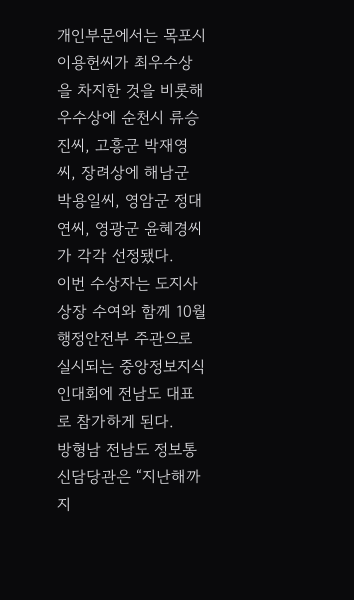개인부문에서는 목포시 이용헌씨가 최우수상을 차지한 것을 비롯해 우수상에 순천시 류승진씨, 고흥군 박재영씨, 장려상에 해남군 박용일씨, 영암군 정대연씨, 영광군 윤혜경씨가 각각 선정됐다.
이번 수상자는 도지사 상장 수여와 함께 10월 행정안전부 주관으로 실시되는 중앙정보지식인대회에 전남도 대표로 참가하게 된다.
방형남 전남도 정보통신담당관은 “지난해까지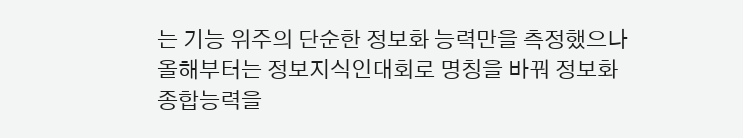는 기능 위주의 단순한 정보화 능력만을 측정했으나 올해부터는 정보지식인대회로 명칭을 바꿔 정보화 종합능력을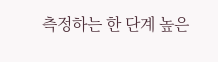측정하는 한 단계 높은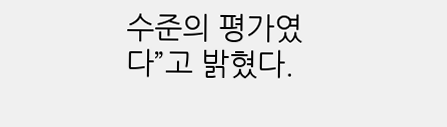수준의 평가였다”고 밝혔다.